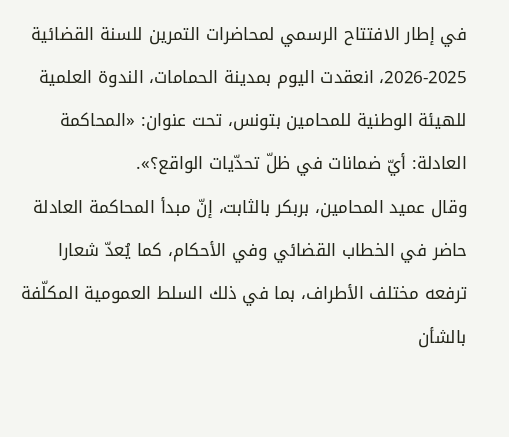في إطار الافتتاح الرسمي لمحاضرات التمرين للسنة القضائية 2025-2026، انعقدت اليوم بمدينة الحمامات، الندوة العلمية للهيئة الوطنية للمحامين بتونس، تحت عنوان: «المحاكمة العادلة: أيّ ضمانات في ظلّ تحدّيات الواقع؟».
وقال عميد المحامين، بربكر بالثابت، إنّ مبدأ المحاكمة العادلة حاضر في الخطاب القضائي وفي الأحكام، كما يُعدّ شعارا ترفعه مختلف الأطراف، بما في ذلك السلط العمومية المكلّفة بالشأن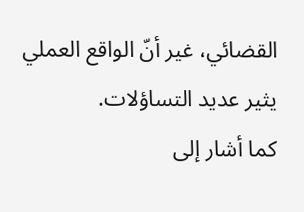القضائي، غير أنّ الواقع العملي يثير عديد التساؤلات.
كما أشار إلى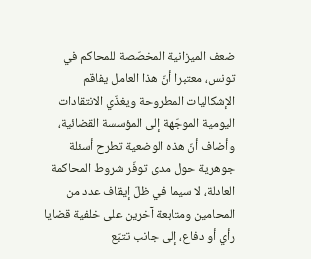ضعف الميزانية المخصّصة للمحاكم في تونس، معتبرا أنّ هذا العامل يفاقم الإشكاليات المطروحة ويغذّي الانتقادات اليومية الموجّهة إلى المؤسسة القضائية، وأضاف أنّ هذه الوضعية تطرح أسئلة جوهرية حول مدى توفّر شروط المحاكمة العادلة، لا سيما في ظلّ إيقاف عدد من المحامين ومتابعة آخرين على خلفية قضايا رأي أو دفاع، إلى جانب تتبّع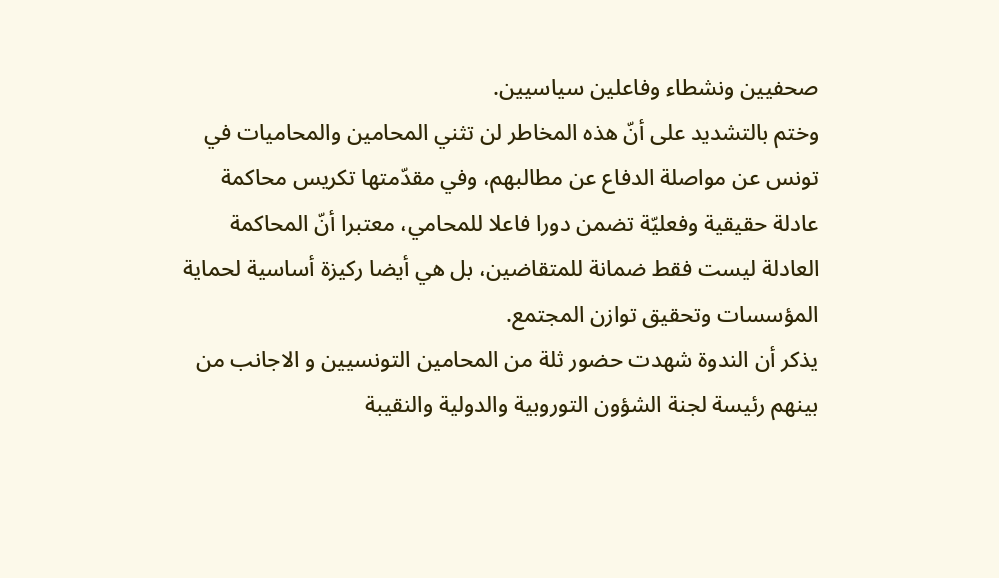صحفيين ونشطاء وفاعلين سياسيين.
وختم بالتشديد على أنّ هذه المخاطر لن تثني المحامين والمحاميات في تونس عن مواصلة الدفاع عن مطالبهم، وفي مقدّمتها تكريس محاكمة عادلة حقيقية وفعليّة تضمن دورا فاعلا للمحامي، معتبرا أنّ المحاكمة العادلة ليست فقط ضمانة للمتقاضين، بل هي أيضا ركيزة أساسية لحماية المؤسسات وتحقيق توازن المجتمع.
يذكر أن الندوة شهدت حضور ثلة من المحامين التونسيين و الاجانب من بينهم رئيسة لجنة الشؤون التوروبية والدولية والنقيبة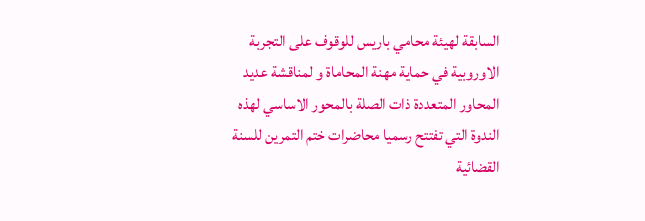السابقة لهيئة محامي باريس للوقوف على التجربة الاوروبية في حماية مهنة المحاماة و لمناقشة عديد المحاور المتعددة ذات الصلة بالمحور الاساسي لهذه الندوة التي تفتتح رسميا محاضرات ختم التمرين للسنة القضائية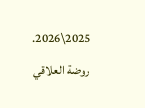2025\2026.
روضة العلاقي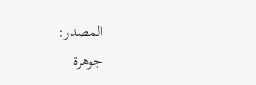المصدر:
جوهرة